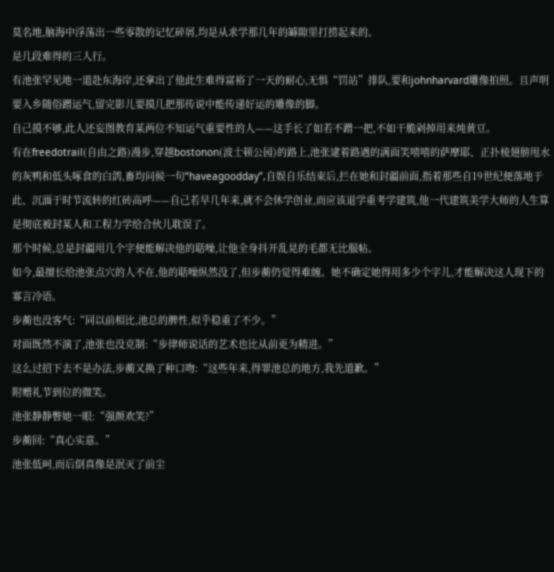莫名地,脑海中浮荡出一些零散的记忆碎屑,均是从求学那几年的罅隙里打捞起来的。
是几段难得的三人行。
有池张罕见地一道赴东海岸,还拿出了他此生难得富裕了一天的耐心,无惧“罚站”排队,要和johnharvard雕像拍照。且声明要入乡随俗蹭运气,留完影儿要摸几把那传说中能传递好运的雕像的脚。
自己摸不够,此人还妄图教育某两位不知运气重要性的人——这手长了如若不蹭一把,不如干脆剁掉用来炖黄豆。
有在freedotrail(自由之路)漫步,穿越bostonon(波士顿公园)的路上,池张逮着路遇的满面笑嘻嘻的萨摩耶、正扑棱翅膀甩水的灰鸭和低头啄食的白鸽,畜均问候一句“haveagoodday”,自娱自乐结束后,拦在她和封疆前面,指着那些自19世纪便落地于此、沉湎于时节流转的红砖高呼——自己若早几年来,就不会休学创业,而应该退学重考学建筑,他一代建筑美学大师的人生算是彻底被封某人和工程力学给合伙儿耽误了。
那个时候,总是封疆用几个字便能解决他的聒噪,让他全身抖开乱晃的毛都无比服帖。
如今,最擅长给池张点穴的人不在,他的聒噪纵然没了,但步蘅仍觉得难缠。她不确定她得用多少个字儿,才能解决这人现下的寡言冷语。
步蘅也没客气:“同以前相比,池总的脾性,似乎稳重了不少。”
对面既然不演了,池张也没克制:“步律师说话的艺术也比从前更为精进。”
这么过招下去不是办法,步蘅又换了种口吻:“这些年来,得罪池总的地方,我先道歉。”
附赠礼节到位的微笑。
池张静静瞥她一眼:“强颜欢笑?”
步蘅回:“真心实意。”
池张低呵,而后倒真像是泯灭了前尘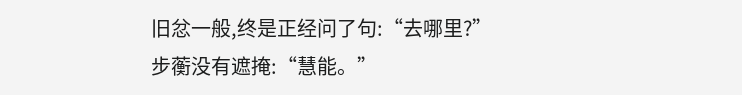旧忿一般,终是正经问了句:“去哪里?”
步蘅没有遮掩:“慧能。”